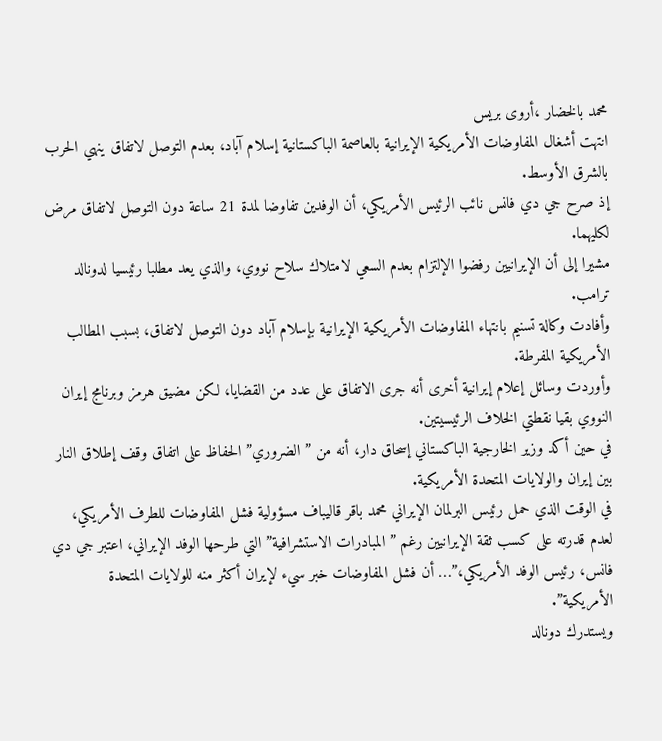محمد بالخضار ،أروى بريس
انتهت أشغال المفاوضات الأمريكية الإيرانية بالعاصمة الباكستانية إسلام آباد، بعدم التوصل لاتفاق ينهي الحرب بالشرق الأوسط.
إذ صرح جي دي فانس نائب الرئيس الأمريكي، أن الوفدين تفاوضا لمدة 21 ساعة دون التوصل لاتفاق مرض لكليهما.
مشيرا إلى أن الإيرانيين رفضوا الإلتزام بعدم السعي لامتلاك سلاح نووي، والذي يعد مطلبا رئيسيا لدونالد ترامب.
وأفادت وكالة تسنيم بانتهاء المفاوضات الأمريكية الإيرانية بإسلام آباد دون التوصل لاتفاق، بسبب المطالب الأمريكية المفرطة.
وأوردت وسائل إعلام إيرانية أخرى أنه جرى الاتفاق على عدد من القضايا، لكن مضيق هرمز وبرنامج إيران النووي بقيا نقطتي الخلاف الرئيسيتين.
في حين أكد وزير الخارجية الباكستاني إسحاق دار، أنه من ” الضروري” الحفاظ على اتفاق وقف إطلاق النار بين إيران والولايات المتحدة الأمريكية.
في الوقت الذي حمل رئيس البرلمان الإيراني محمد باقر قاليباف مسؤولية فشل المفاوضات للطرف الأمريكي، لعدم قدرته على كسب ثقة الإيرانيين رغم ” المبادرات الاستشرافية” التي طرحها الوفد الإيراني، اعتبر جي دي فانس، رئيس الوفد الأمريكي،”… أن فشل المفاوضات خبر سيء لإيران أكثر منه للولايات المتحدة الأمريكية”.
ويستدرك دونالد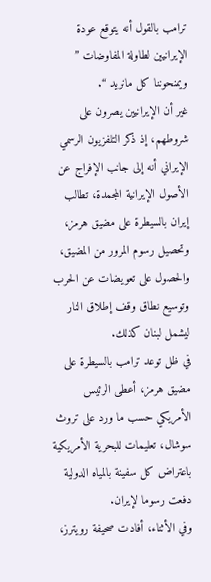ترامب بالقول أنه يتوقع عودة الإيرانيين لطاولة المفاوضات ” ويمنحوننا كل مانريد “.
غير أن الإيرانيين يصرون على شروطهم، إذ ذكر التلفزيون الرسمي الإيراني أنه إلى جانب الإفراج عن الأصول الإيرانية المجمدة، تطالب إيران بالسيطرة على مضيق هرمز، وتحصيل رسوم المرور من المضيق، والحصول على تعويضات عن الحرب وتوسيع نطاق وقف إطلاق النار ليشمل لبنان كذلك.
في ظل توعد ترامب بالسيطرة على مضيق هرمز، أعطى الرئيس الأمريكي حسب ما ورد على تروث سوشال، تعليمات للبحرية الأمريكية باعتراض كل سفينة بالمياه الدولية دفعت رسوما لإيران.
وفي الأثناء، أفادت صحيفة رويترز،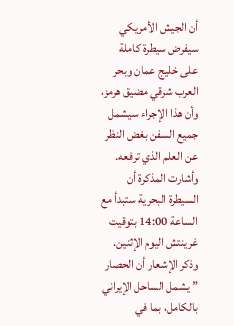أن الجيش الأمريكي سيفرض سيطرة كاملة على خليج عمان وبحر العرب شرقي مضيق هرمز، وأن هذا الإجراء سيشمل جميع السفن بغض النظر عن العلم الذي ترفعه.
وأشارت المذكرة أن السيطرة البحرية ستبدأ مع الساعة 14:00 بتوقيت غرينتش اليوم الإثنين.
وذكر الإشعار أن الحصار ” يشمل الساحل الإيراني بالكامل، بما في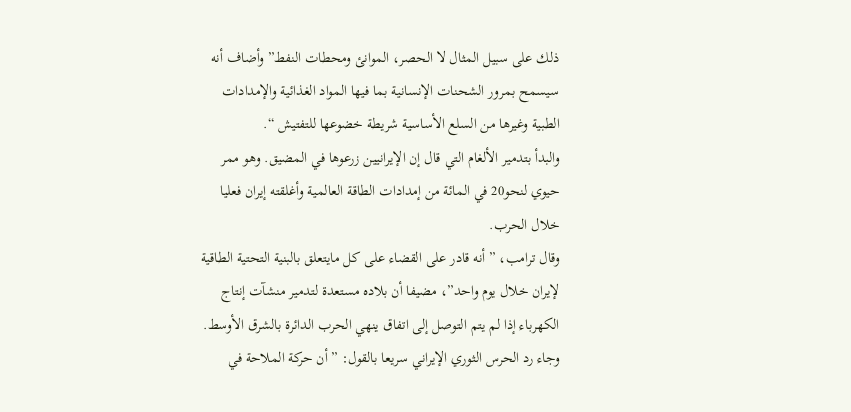ذلك على سبيل المثال لا الحصر، الموانئ ومحطات النفط” وأضاف أنه سيسمح بمرور الشحنات الإنسانية بما فيها المواد الغذائية والإمدادات الطبية وغيرها من السلع الأساسية شريطة خضوعها للتفتيش “.
والبدأ بتدمير الألغام التي قال إن الإيرانيين زرعوها في المضيق. وهو ممر حيوي لنحو20 في المائة من إمدادات الطاقة العالمية وأغلقته إيران فعليا خلال الحرب.
وقال ترامب، ” أنه قادر على القضاء على كل مايتعلق بالبنية التحتية الطاقية لإيران خلال يوم واحد”، مضيفا أن بلاده مستعدة لتدمير منشآت إنتاج الكهرباء إذا لم يتم التوصل إلى اتفاق ينهي الحرب الدائرة بالشرق الأوسط.
وجاء رد الحرس الثوري الإيراني سريعا بالقول: ” أن حركة الملاحة في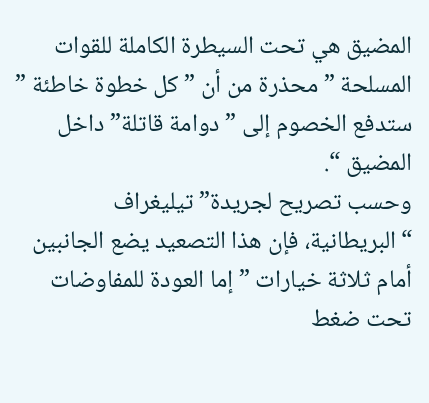المضيق هي تحت السيطرة الكاملة للقوات المسلحة ” محذرة من أن ” كل خطوة خاطئة ” ستدفع الخصوم إلى ” دوامة قاتلة” داخل المضيق “.
وحسب تصريح لجريدة” تيليغراف “البريطانية، فإن هذا التصعيد يضع الجانبين أمام ثلاثة خيارات ” إما العودة للمفاوضات تحت ضغط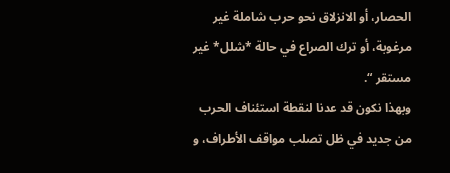الحصار، أو الانزلاق نحو حرب شاملة غير مرغوبة، أو ترك الصراع في حالة *شلل* غير مستقر “.
وبهذا نكون قد عدنا لنقطة استئناف الحرب من جديد في ظل تصلب مواقف الأطراف، و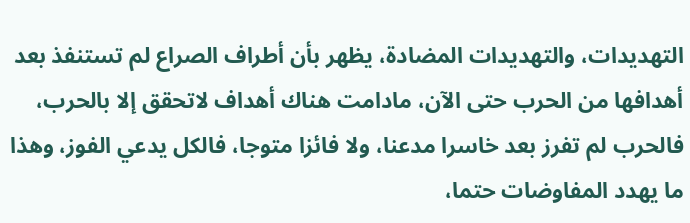التهديدات، والتهديدات المضادة، يظهر بأن أطراف الصراع لم تستنفذ بعد أهدافها من الحرب حتى الآن، مادامت هناك أهداف لاتحقق إلا بالحرب، فالحرب لم تفرز بعد خاسرا مدعنا، ولا فائزا متوجا، فالكل يدعي الفوز، وهذا ما يهدد المفاوضات حتما،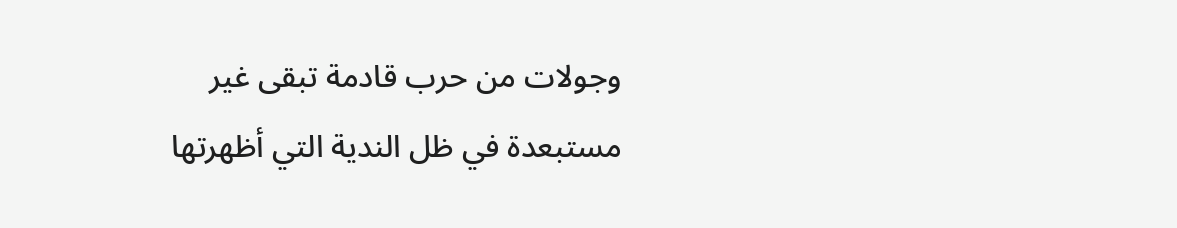وجولات من حرب قادمة تبقى غير مستبعدة في ظل الندية التي أظهرتها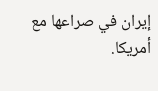إيران في صراعها مع أمريكا.